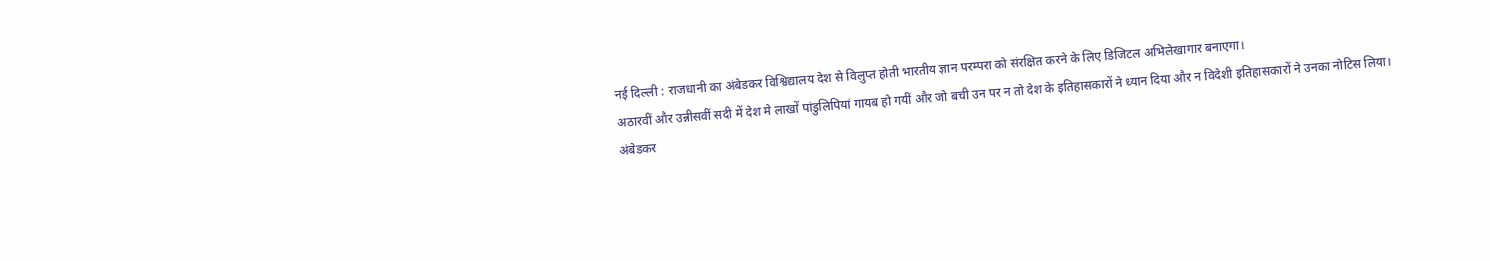नई दिल्ली : राजधानी का अंबेडकर विश्विद्यालय देश से विलुप्त होती भारतीय ज्ञान परम्परा को संरक्षित करने के लिए डिजिटल अभिलेखागार बनाएगा।
अठारवीं और उन्नीसवीं सदी में देश मे लाखों पांडुलिपियां गायब हो गयीं और जो बची उन पर न तो देश के इतिहासकारों ने ध्यान दिया और न विदेशी इतिहासकारों ने उनका नोटिस लिया।
अंबेडकर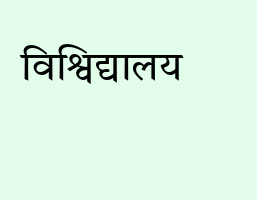विश्विद्यालय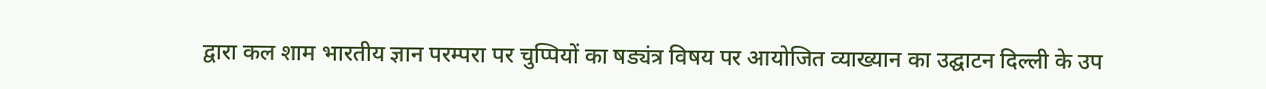द्वारा कल शाम भारतीय ज्ञान परम्परा पर चुप्पियों का षड्यंत्र विषय पर आयोजित व्याख्यान का उद्घाटन दिल्ली के उप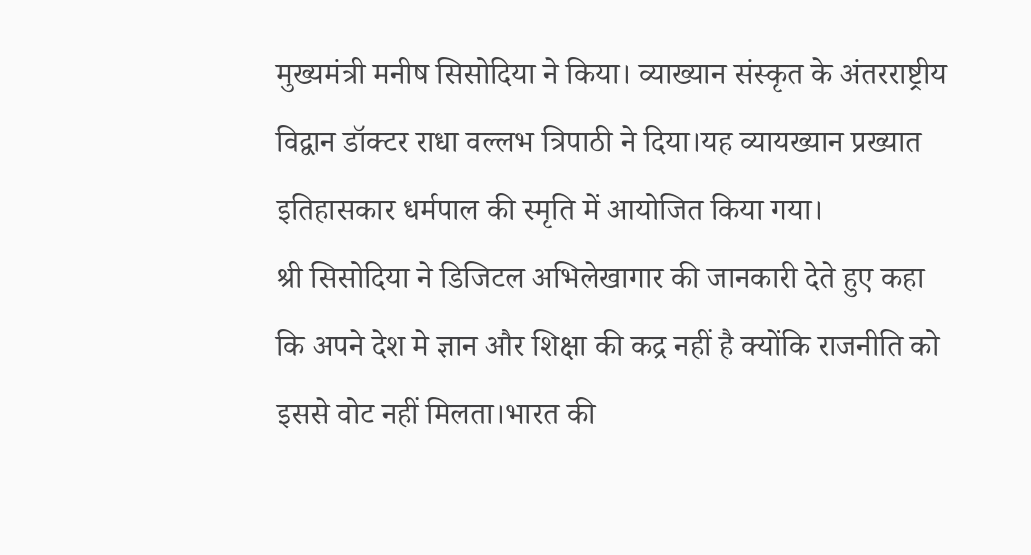मुख्यमंत्री मनीष सिसोदिया ने किया। व्याख्यान संस्कृत के अंतरराष्ट्रीय विद्वान डॉक्टर राधा वल्लभ त्रिपाठी ने दिया।यह व्यायख्यान प्रख्यात इतिहासकार धर्मपाल की स्मृति में आयोजित किया गया।
श्री सिसोदिया ने डिजिटल अभिलेखागार की जानकारी देते हुए कहा कि अपने देश मे ज्ञान और शिक्षा की कद्र नहीं है क्योंकि राजनीति को इससे वोट नहीं मिलता।भारत की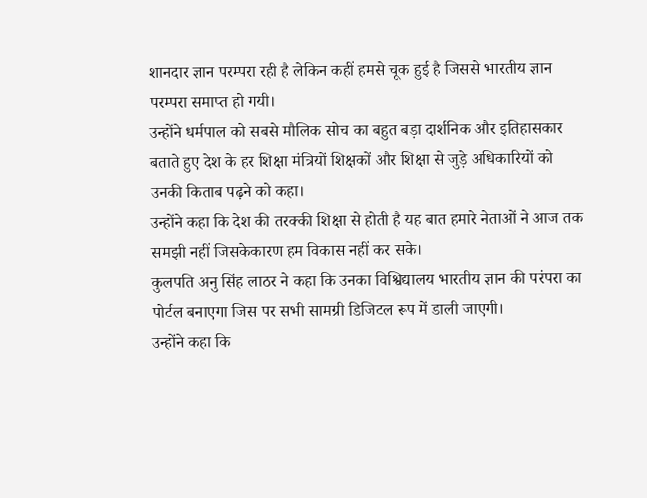शानदार ज्ञान परम्परा रही है लेकिन कहीं हमसे चूक हुई है जिससे भारतीय ज्ञान परम्परा समाप्त हो गयी।
उन्होंने धर्मपाल को सबसे मौलिक सोच का बहुत बड़ा दार्शनिक और इतिहासकार बताते हुए देश के हर शिक्षा मंत्रियों शिक्षकों और शिक्षा से जुड़े अधिकारियों को उनकी किताब पढ़ने को कहा।
उन्होंने कहा कि देश की तरक्की शिक्षा से होती है यह बात हमारे नेताओं ने आज तक समझी नहीं जिसकेकारण हम विकास नहीं कर सके।
कुलपति अनु सिंह लाठर ने कहा कि उनका विश्विद्यालय भारतीय ज्ञान की परंपरा का पोर्टल बनाएगा जिस पर सभी सामग्री डिजिटल रूप में डाली जाएगी।
उन्होंने कहा कि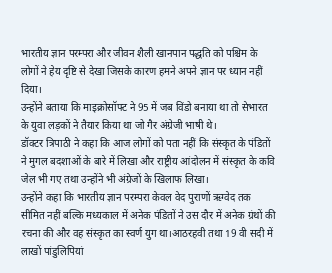भारतीय ज्ञान परम्परा और जीवन शैली खानपान पद्धति को पश्चिम के लोगों ने हेय दृष्टि से देखा जिसके कारण हमने अपने ज्ञान पर ध्यान नहीं दिया।
उन्होंने बताया कि माइक्रोसॉफ्ट ने 95 में जब विंडो बनाया था तो सेभारत के युवा लड़कों ने तैयार किया था जो गैर अंग्रेजी भाषी थे।
डॉक्टर त्रिपाठी ने कहा कि आज लोगों को पता नहीं कि संस्कृत के पंडितों ने मुगल बदशाओं के बारे में लिखा और राष्ट्रीय आंदोलन में संस्कृत के कवि जेल भी गए तथा उन्होंने भी अंग्रेजों के खिलाफ लिखा।
उन्होंने कहा कि भारतीय ज्ञान परम्परा केवल वेद पुराणों ऋग्वेद तक सीमित नहीं बल्कि मध्यकाल में अनेक पंडितों ने उस दौर में अनेक ग्रंथों की रचना की और वह संस्कृत का स्वर्ण युग था।आठरहवी तथा 19 वी सदी में लाखों पांडुलिपियां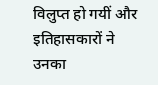विलुप्त हो गयीं और इतिहासकारों ने उनका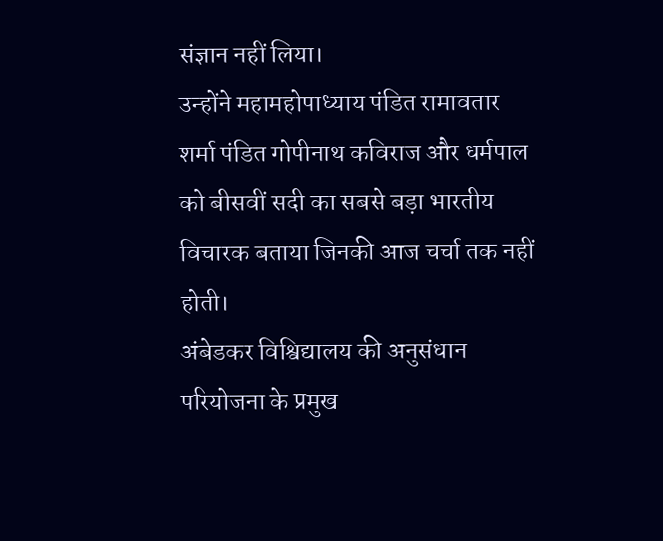संज्ञान नहीं लिया।
उन्होंने महामहोपाध्याय पंडित रामावतार शर्मा पंडित गोपीनाथ कविराज और धर्मपाल को बीसवीं सदी का सबसे बड़ा भारतीय विचारक बताया जिनकी आज चर्चा तक नहीं होती।
अंबेडकर विश्विद्यालय की अनुसंधान परियोजना के प्रमुख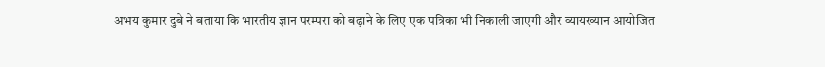अभय कुमार दुबे ने बताया कि भारतीय ज्ञान परम्परा को बढ़ाने के लिए एक पत्रिका भी निकाली जाएगी और व्यायख्यान आयोजित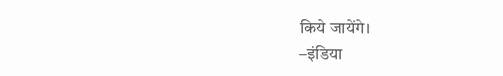किये जायेंगे।
–इंडिया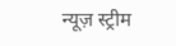न्यूज़ स्ट्रीम